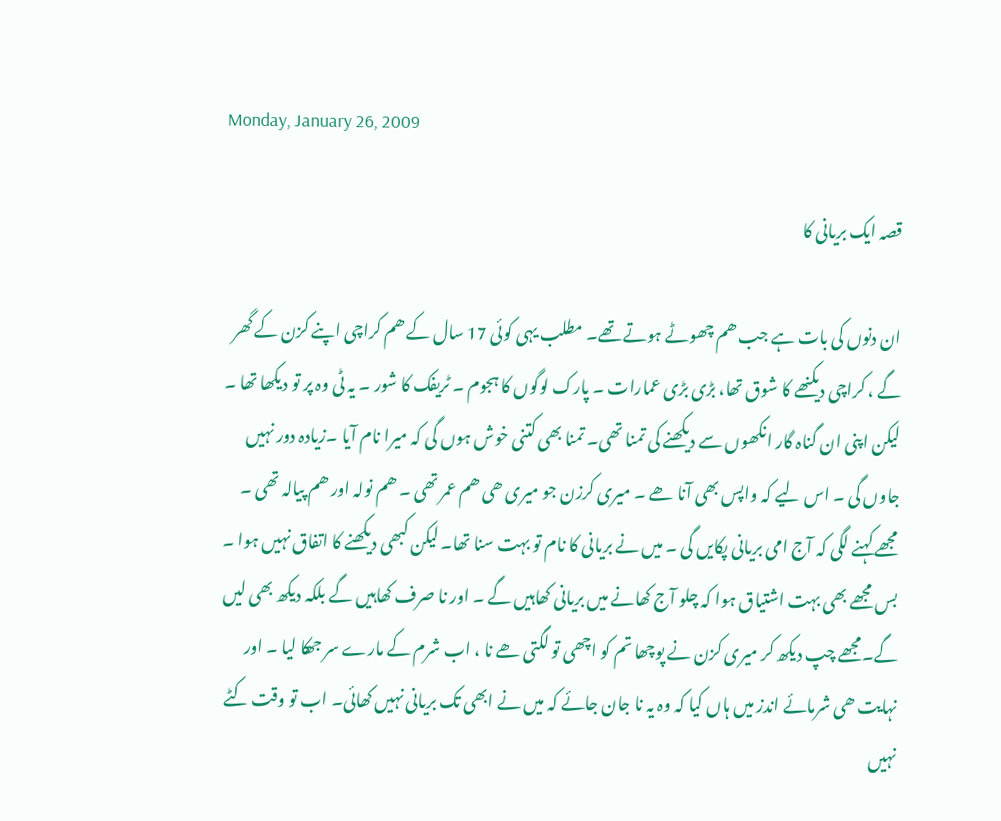Monday, January 26, 2009

قصہ ایک بریانی کا

ان دنوں کی بات ہے جب ھم چھوٹے ہوتے تھے۔ مطلب یہی کوئی 17 سال کے ھم کراچی اپنے کزن کے گھر گے ، کراچی دیکنھے کا شوق تھا، بڑی بڑی عمارات ۔ پارک لوگوں کا ہجوم ۔ ٹریفک کا شور ۔ یہ ٹی وہ پر تو دیکھا تھا ۔ لیکن اپنی ان گناہ گار انکھوں سے دیکھنے کی تمنا تھی۔ تمنا بھی کتنی خوش ہوں گی کہ میرا نام آیا ۔زیادہ دور نہیں جاوں گی ۔ اس لیے کہ واپس بھی آنا ھے ۔ میری کرزن جو میری ھی ھم عمر تھی ۔ ھم نولہ اور ھم پیالہ تھی ۔ مجھے کہنے لگی کہ آج امی بریانی پکایں گی ۔ میں نے بریانی کا نام تو بہت سنا تھا۔ لیکن کبھی دیکھنے کا اتفاق نہیں ہوا ۔ بس مجھے بھی بہت اشتیاق ہوا کہ چلو آج کھانے میں بریانی کھاہیں گے ۔ اور نا صرف کھاہیں گے بلکہ دیکھ بھی لیں گے۔مجھے چپ دیکھ کر میری کزن نے پوچھا تم کو اچھی تو لگتی ھے نا ، اب شرم کے مارے سر جھکا لیا ۔ اور نہایت ھی شرمائے اندز میں ہاں کیا کہ وہ یہ نا جان جائے کہ میں نے ابھی تک بریانی نہیں کھائی۔ اب تو وقت کٹے نہیں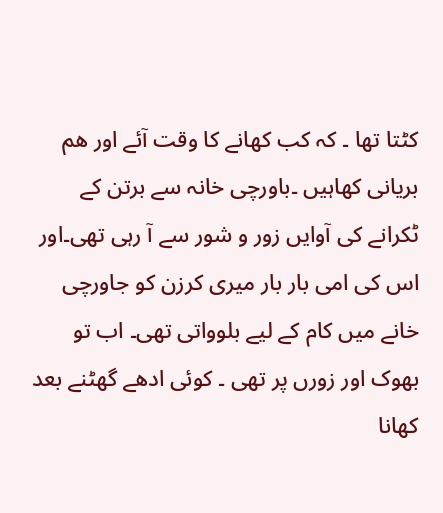کٹتا تھا ۔ کہ کب کھانے کا وقت آئے اور ھم بریانی کھاہیں ۔باورچی خانہ سے برتن کے ٹکرانے کی آوایں زور و شور سے آ رہی تھی۔اور اس کی امی بار بار میری کرزن کو جاورچی خانے میں کام کے لیے بلوواتی تھی۔ اب تو بھوک اور زورں پر تھی ۔ کوئی ادھے گھٹنے بعد کھانا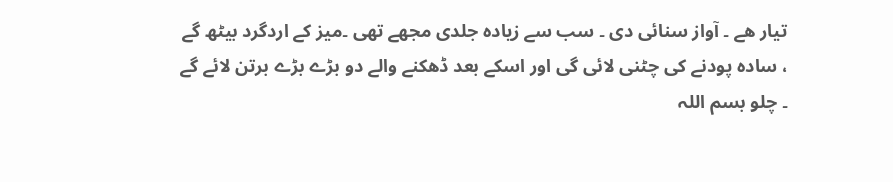تیار ھے ۔ آواز سنائی دی ۔ سب سے زیادہ جلدی مجھے تھی ۔میز کے اردگرد بیٹھ گے ، سادہ پودنے کی چٹنی لائی گی اور اسکے بعد ڈھکنے والے دو بڑے بڑے برتن لائے گے ۔ چلو بسم اللہ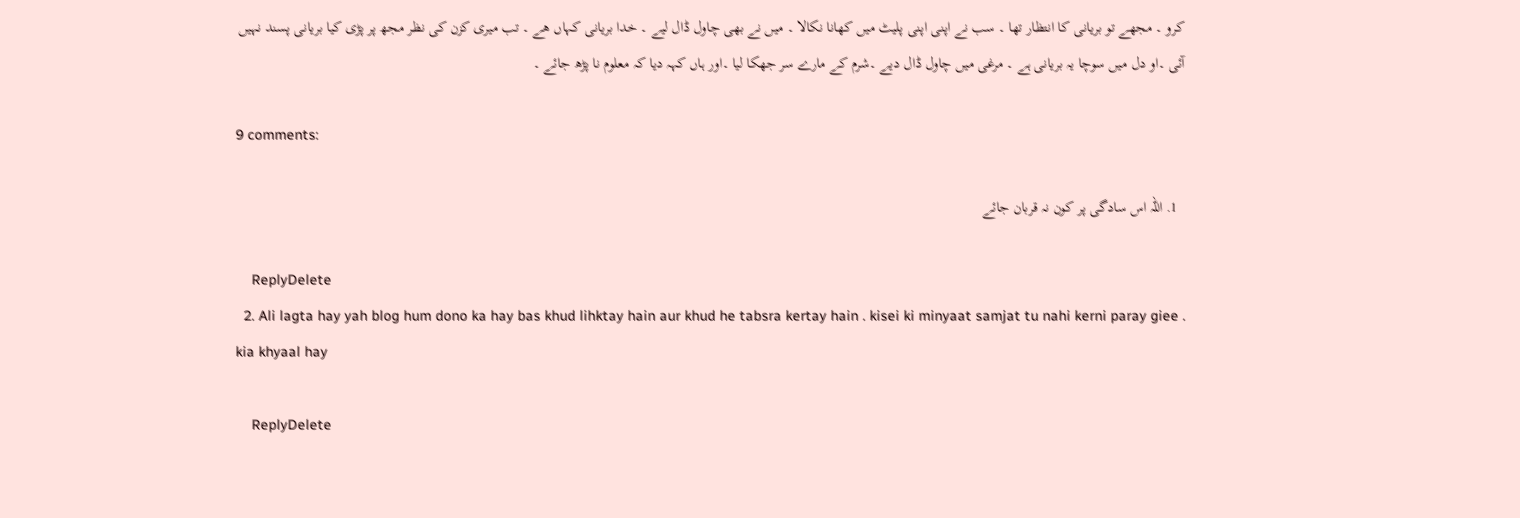کرو ۔ مجھے تو بریانی کا انتظار تھا ۔ سب نے اپنی اپنی پلیٹ میں کھانا نکالا ۔ میں نے بھی چاول ڈال لیے ۔ خدا بریانی کہاں ھے ۔ تب میری کزن کی نظر مجھ پر پڑی کیا بریانی پسند نہیں آئی ۔او دل میں سوچا یہ بریانی ہے ۔ مرغی میں چاول ڈال دیے ۔شرم کے مارے سر جھکا لیا ۔اور ہاں کہہ دیا کہ معلوم نا پڑھ جائے ۔

9 comments:

  1. اللہ اس سادگی پر کون نہ قربان جائے

    ReplyDelete
  2. Ali lagta hay yah blog hum dono ka hay bas khud lihktay hain aur khud he tabsra kertay hain . kisei ki minyaat samjat tu nahi kerni paray giee . kia khyaal hay

    ReplyDelete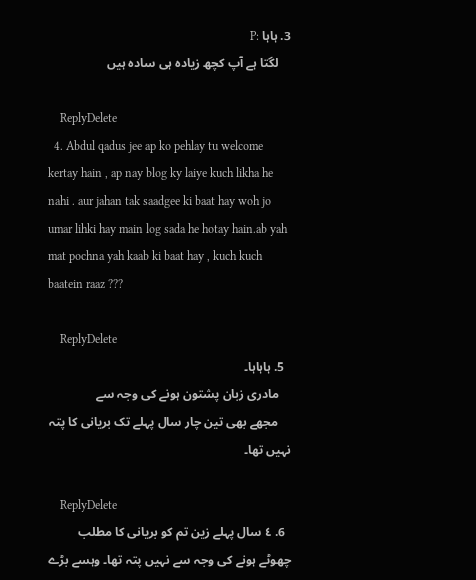3. ہاہا :P
    لگتا ہے آپ کچھ زیادہ ہی سادہ ہیں

    ReplyDelete
  4. Abdul qadus jee ap ko pehlay tu welcome kertay hain , ap nay blog ky laiye kuch likha he nahi . aur jahan tak saadgee ki baat hay woh jo umar lihki hay main log sada he hotay hain.ab yah mat pochna yah kaab ki baat hay , kuch kuch baatein raaz ???

    ReplyDelete
  5. ہاہاہا۔
    مادری زبان پشتون ہونے کی وجہ سے
    مجھے بھی تین چار سال پہلے تک بریانی کا پتہ نہیں تھا۔

    ReplyDelete
  6. ٤ سال پہلے زین تم کو بریانی کا مطلب چھوٹے ہونے کی وجہ سے نہیں پتہ تھا۔ وہسے بڑے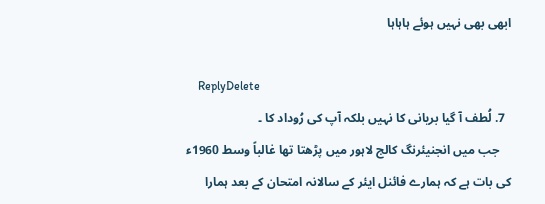ابھی بھی نہیں ہوئے ہاہاہا

    ReplyDelete
  7. لُطف آ گیا بریانی کا نہیں بلکہ آپ کی رُوداد کا ۔
    جب میں انجنیئرنگ کالج لاہور میں پڑھتا تھا غالباً وسط 1960ء کی بات ہے کہ ہمارے فائنل ایئر کے سالانہ امتحان کے بعد ہمارا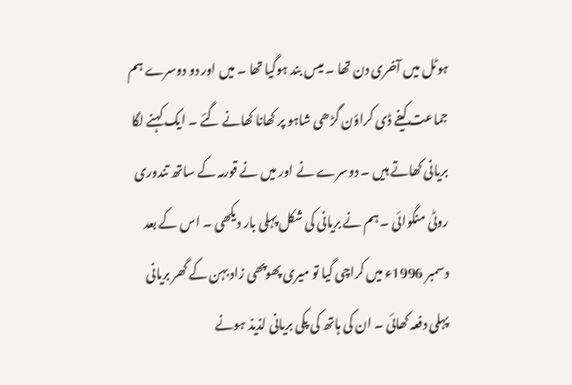ہوٹل میں آخری دن تھا ۔ میس بند ہوگیا تھا ۔ میں اور دو دوسرے ہم جماعت کیفے ڈی کراؤن گڑھی شاہو پر کھانا کھانے گئے ۔ ایک کہنے لگا بریانی کھاتے ہیں ۔ دوسرے نے اور میں نے قورمہ کے ساتھ تندوری روٹی منگوائی ۔ ہم نے بریانی کی شکل پہلی بار دیکھی ۔ اس کے بعد دسمبر 1996ء میں کراچی گیا تو میری پھوپھی زاد بہن کے گھر بریانی پہلی دفعہ کھائی ۔ ان کی ہاتھ کی پکی بریانی لذیذ ہونے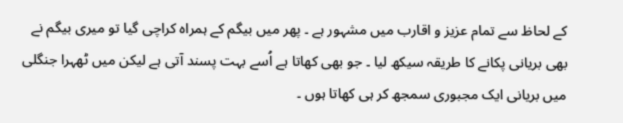کے لحاظ سے تمام عزیز و اقارب میں مشہور ہے ۔ پھر میں بیگم کے ہمراہ کراچی گیا تو میری بیگم نے بھی بریانی پکانے کا طریقہ سیکھ لیا ۔ جو بھی کھاتا ہے اُسے بہت پسند آتی ہے لیکن میں ٹھہرا جنگلی میں بریانی ایک مجبوری سمجھ کر ہی کھاتا ہوں ۔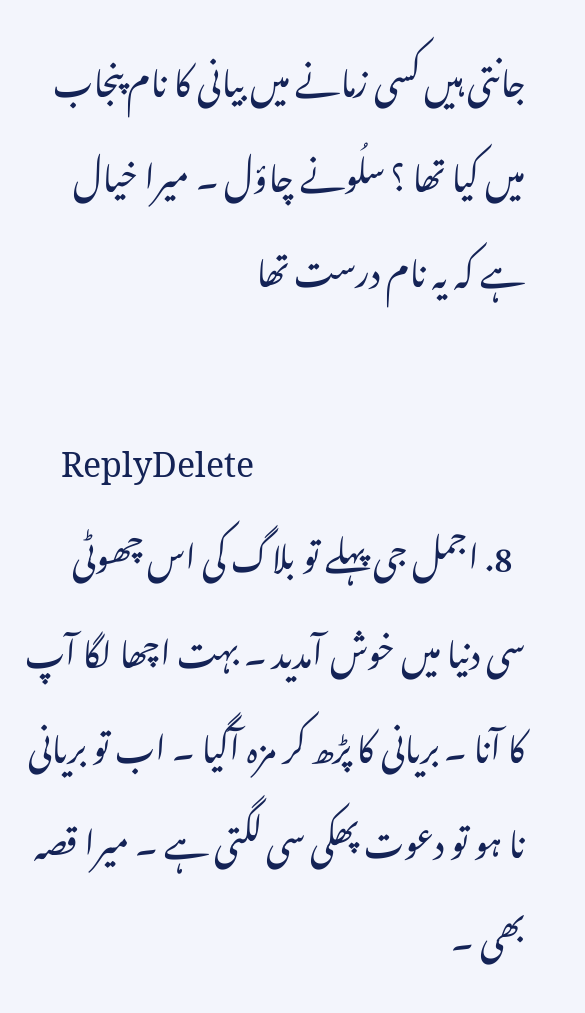جانتی ہیں کسی زمانے میں بیانی کا نام پنجاب میں کیا تھا ؟ سلُونے چاؤل ۔ میرا خیال ہے کہ یہ نام درست تھا

    ReplyDelete
  8. اجمل جی پہلے تو بلاگ کی اس چھوٹی سی دنیا میں خوش آمدید ۔ بہت اچھا لگا آپ کا آنا ۔ بریانی کا پڑھ کر مزہ آگیا ۔ اب تو بریانی نا ہو تو دعوت پھکی سی لگتی ہے ۔ میرا قصہ بھی ۔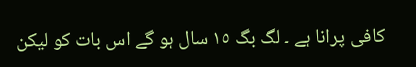کافی پرانا ہے ۔ لگ بگ ١٥ سال ہو گے اس بات کو لیکن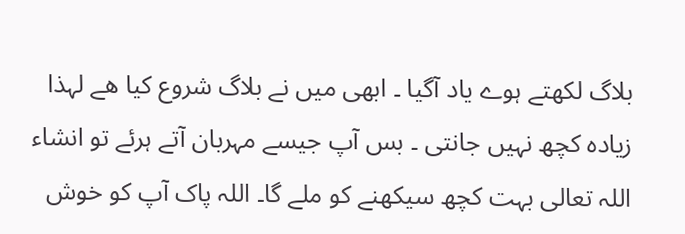بلاگ لکھتے ہوے یاد آگیا ۔ ابھی میں نے بلاگ شروع کیا ھے لہذا زیادہ کچھ نہیں جانتی ۔ بس آپ جیسے مہربان آتے ہرئے تو انشاء اللہ تعالی بہت کچھ سیکھنے کو ملے گا۔ اللہ پاک آپ کو خوش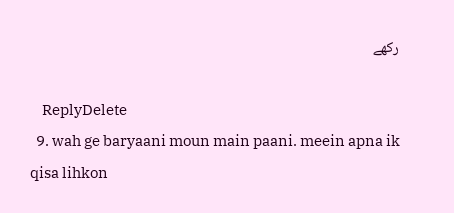رکھے

    ReplyDelete
  9. wah ge baryaani moun main paani. meein apna ik qisa lihkon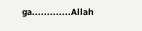ga.............Allah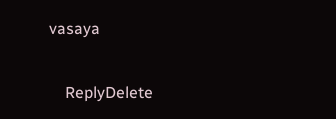vasaya

    ReplyDelete